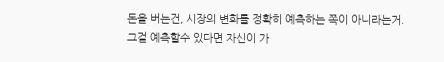돈을 버는건, 시장의 변화를 정확히 예측하는 쪽이 아니라는거.
그걸 예측할수 있다면 자신이 가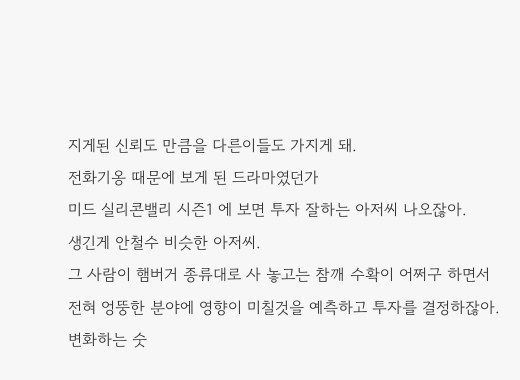지게된 신뢰도 만큼을 다른이들도 가지게 돼.
전화기옹 때문에 보게 된 드라마였던가
미드 실리콘밸리 시즌1 에 보면 투자 잘하는 아저씨 나오잖아.
생긴게 안철수 비슷한 아저씨.
그 사람이 햄버거 종류대로 사 놓고는 참깨 수확이 어쩌구 하면서
전혀 엉뚱한 분야에 영향이 미칠것을 예측하고 투자를 결정하잖아.
변화하는 숫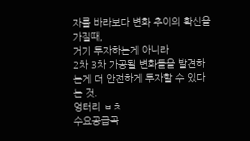자를 바라보다 변화 추이의 확신을 가질때,
거기 투자하는게 아니라
2차 3차 가공될 변화들을 발견하는게 더 안전하게 투자할 수 있다는 것.
엉터리 ㅂㅊ
수요공급곡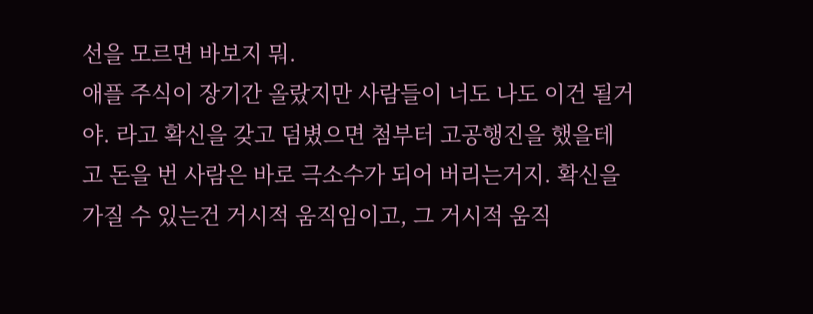선을 모르면 바보지 뭐.
애플 주식이 장기간 올랐지만 사람들이 너도 나도 이건 될거야. 라고 확신을 갖고 덤볐으면 첨부터 고공행진을 했을테고 돈을 번 사람은 바로 극소수가 되어 버리는거지. 확신을 가질 수 있는건 거시적 움직임이고, 그 거시적 움직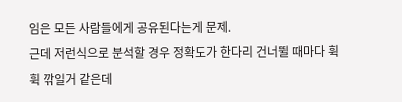임은 모든 사람들에게 공유된다는게 문제.
근데 저런식으로 분석할 경우 정확도가 한다리 건너뛸 때마다 휙휙 깎일거 같은데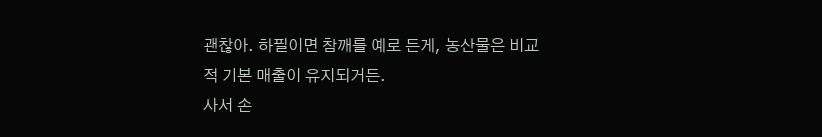괜찮아. 하필이면 참깨를 예로 든게, 농산물은 비교적 기본 매출이 유지되거든.
사서 손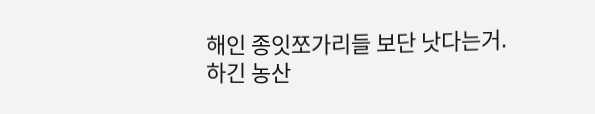해인 종잇쪼가리들 보단 낫다는거.
하긴 농산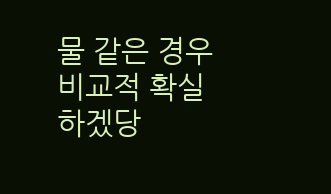물 같은 경우 비교적 확실하겠당